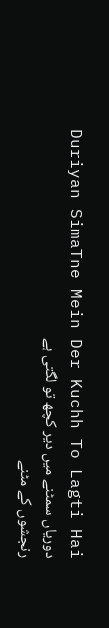Duriyan SimaTne Mein Der Kuchh To Lagti Hai
دوریاں سمٹنے میں دیر کچھ تو لگتی ہے
رنجشوں کے مٹنے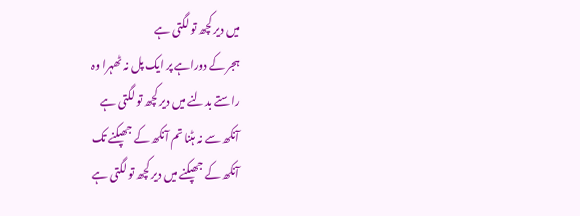میں دیر کچھ تو لگتی ہے
ہجر کے دوراہے پر ایک پل نہ ٹھہرا وہ
راستے بدلنے میں دیر کچھ تو لگتی ہے
آنکھ سے نہ ہٹنا تم آنکھ کے جھپکنے تک
آنکھ کے جھپکنے میں دیر کچھ تو لگتی ہے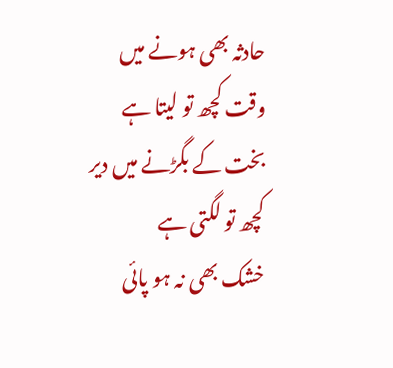حادثہ بھی ہونے میں وقت کچھ تو لیتا ہے
بخت کے بگڑنے میں دیر کچھ تو لگتی ہے
خشک بھی نہ ہو پائی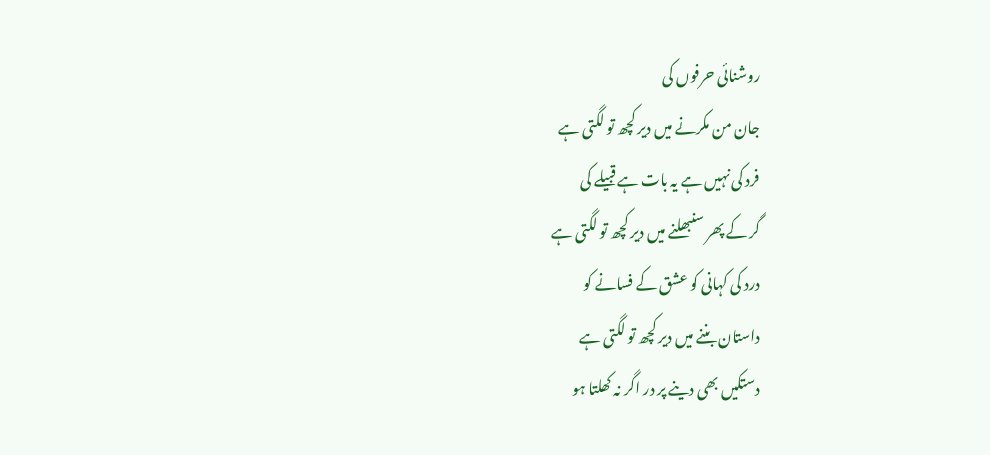روشنائی حرفوں کی
جان من مکرنے میں دیر کچھ تو لگتی ہے
فرد کی نہیں ہے یہ بات ہے قبیلے کی
گر کے پھر سنبھلنے میں دیر کچھ تو لگتی ہے
درد کی کہانی کو عشق کے فسانے کو
داستان بننے میں دیر کچھ تو لگتی ہے
دستکیں بھی دینے پر در اگر نہ کھلتا ہو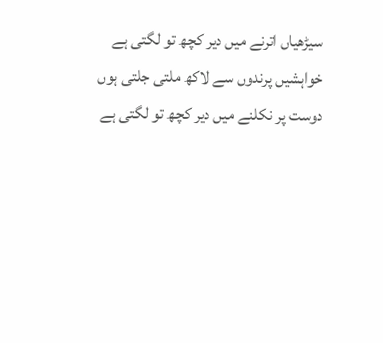سیڑھیاں اترنے میں دیر کچھ تو لگتی ہے
خواہشیں پرندوں سے لاکھ ملتی جلتی ہوں
دوست پر نکلنے میں دیر کچھ تو لگتی ہے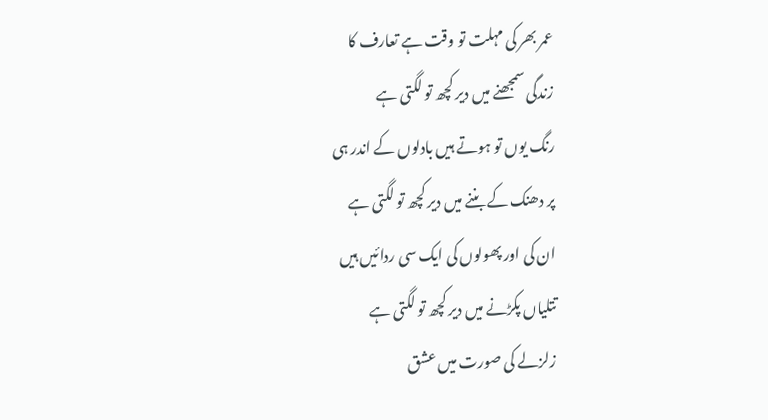عمر بھر کی مہلت تو وقت ہے تعارف کا
زندگی سمجھنے میں دیر کچھ تو لگتی ہے
رنگ یوں تو ہوتے ہیں بادلوں کے اندر ہی
پر دھنک کے بننے میں دیر کچھ تو لگتی ہے
ان کی اور پھولوں کی ایک سی ردائیں ہیں
تتلیاں پکڑنے میں دیر کچھ تو لگتی ہے
زلزلے کی صورت میں عشق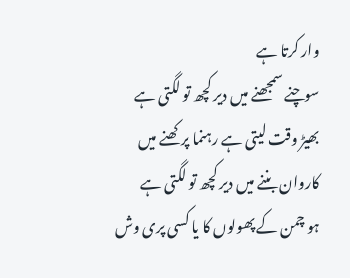وار کرتا ہے
سوچنے سمجھنے میں دیر کچھ تو لگتی ہے
بھیڑ وقت لیتی ہے رہنما پرکھنے میں
کاروان بننے میں دیر کچھ تو لگتی ہے
ہو چمن کے پھولوں کا یا کسی پری وش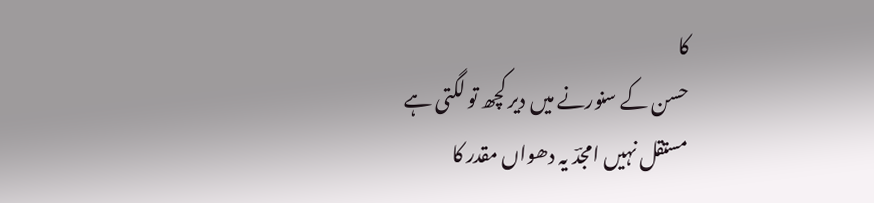کا
حسن کے سنورنے میں دیر کچھ تو لگتی ہے
مستقل نہیں امجدؔ یہ دھواں مقدر کا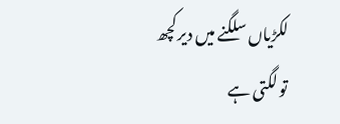لکڑیاں سلگنے میں دیر کچھ تو لگتی ہے